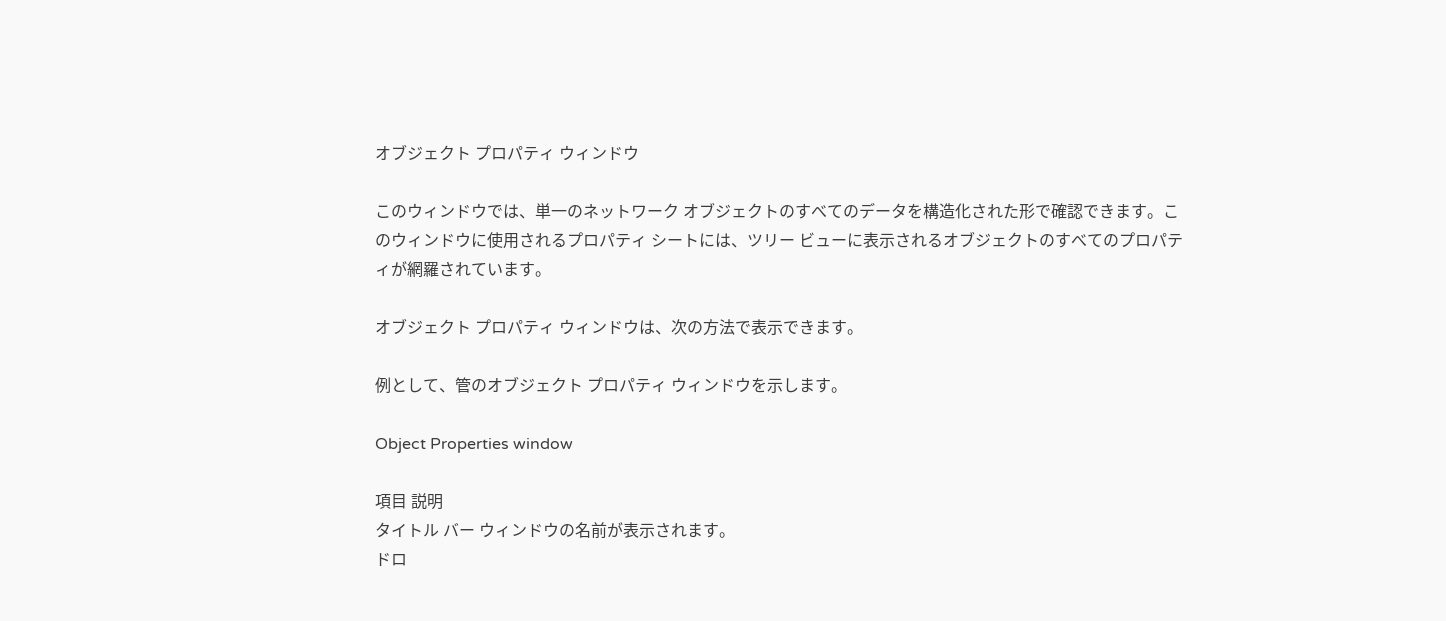オブジェクト プロパティ ウィンドウ

このウィンドウでは、単一のネットワーク オブジェクトのすべてのデータを構造化された形で確認できます。このウィンドウに使用されるプロパティ シートには、ツリー ビューに表示されるオブジェクトのすべてのプロパティが網羅されています。

オブジェクト プロパティ ウィンドウは、次の方法で表示できます。

例として、管のオブジェクト プロパティ ウィンドウを示します。

Object Properties window

項目 説明
タイトル バー ウィンドウの名前が表示されます。
ドロ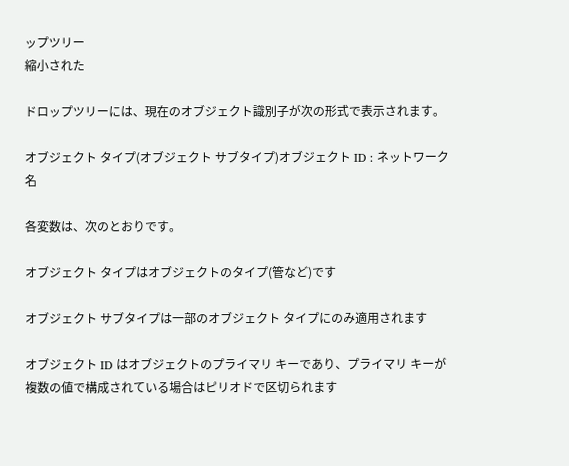ップツリー
縮小された

ドロップツリーには、現在のオブジェクト識別子が次の形式で表示されます。

オブジェクト タイプ(オブジェクト サブタイプ)オブジェクト ID : ネットワーク名

各変数は、次のとおりです。

オブジェクト タイプはオブジェクトのタイプ(管など)です

オブジェクト サブタイプは一部のオブジェクト タイプにのみ適用されます

オブジェクト ID はオブジェクトのプライマリ キーであり、プライマリ キーが複数の値で構成されている場合はピリオドで区切られます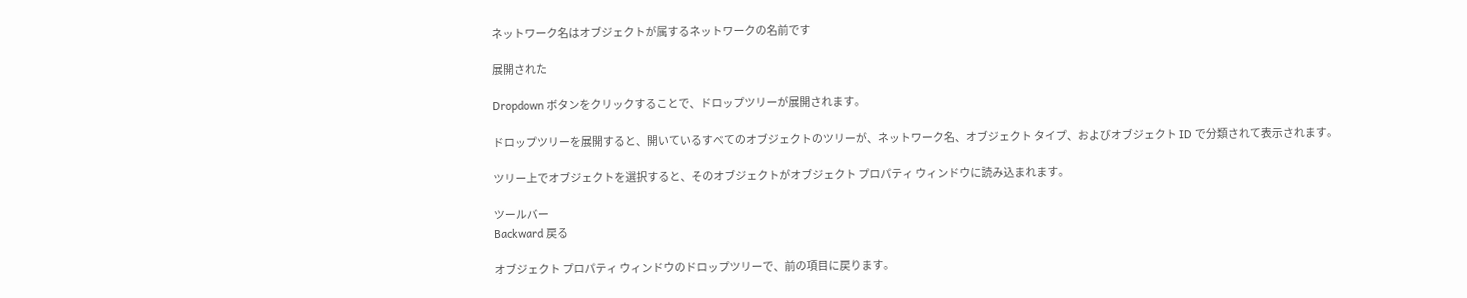ネットワーク名はオブジェクトが属するネットワークの名前です

展開された

Dropdown ボタンをクリックすることで、ドロップツリーが展開されます。

ドロップツリーを展開すると、開いているすべてのオブジェクトのツリーが、ネットワーク名、オブジェクト タイプ、およびオブジェクト ID で分類されて表示されます。

ツリー上でオブジェクトを選択すると、そのオブジェクトがオブジェクト プロパティ ウィンドウに読み込まれます。

ツールバー
Backward 戻る

オブジェクト プロパティ ウィンドウのドロップツリーで、前の項目に戻ります。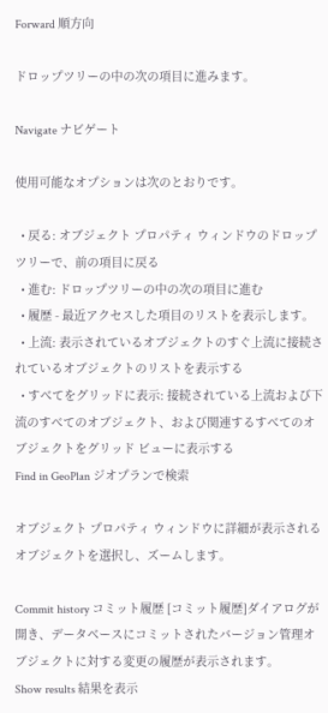Forward 順方向

ドロップツリーの中の次の項目に進みます。

Navigate ナビゲート

使用可能なオプションは次のとおりです。

  • 戻る: オブジェクト プロパティ ウィンドウのドロップツリーで、前の項目に戻る
  • 進む: ドロップツリーの中の次の項目に進む
  • 履歴 - 最近アクセスした項目のリストを表示します。
  • 上流: 表示されているオブジェクトのすぐ上流に接続されているオブジェクトのリストを表示する
  • すべてをグリッドに表示: 接続されている上流および下流のすべてのオブジェクト、および関連するすべてのオブジェクトをグリッド ビューに表示する
Find in GeoPlan ジオプランで検索

オブジェクト プロパティ ウィンドウに詳細が表示されるオブジェクトを選択し、ズームします。

Commit history コミット履歴 [コミット履歴]ダイアログが開き、データベースにコミットされたバージョン管理オブジェクトに対する変更の履歴が表示されます。
Show results 結果を表示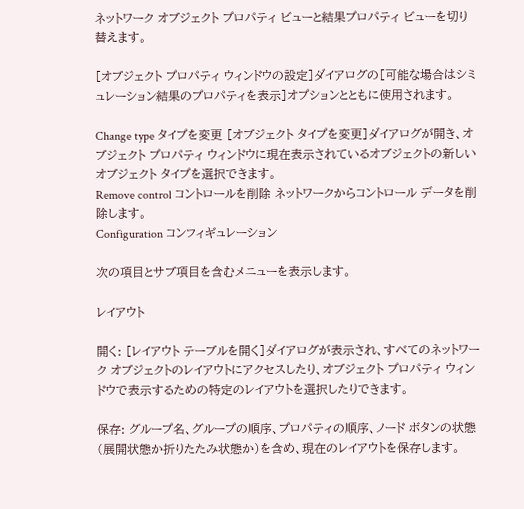ネットワーク オブジェクト プロパティ ビューと結果プロパティ ビューを切り替えます。

[オブジェクト プロパティ ウィンドウの設定]ダイアログの[可能な場合はシミュレーション結果のプロパティを表示]オプションとともに使用されます。

Change type タイプを変更 [オブジェクト タイプを変更]ダイアログが開き、オブジェクト プロパティ ウィンドウに現在表示されているオブジェクトの新しいオブジェクト タイプを選択できます。
Remove control コントロールを削除 ネットワークからコントロール データを削除します。
Configuration コンフィギュレーション

次の項目とサブ項目を含むメニューを表示します。

レイアウト

開く: [レイアウト テーブルを開く]ダイアログが表示され、すべてのネットワーク オブジェクトのレイアウトにアクセスしたり、オブジェクト プロパティ ウィンドウで表示するための特定のレイアウトを選択したりできます。

保存: グループ名、グループの順序、プロパティの順序、ノード ボタンの状態(展開状態か折りたたみ状態か)を含め、現在のレイアウトを保存します。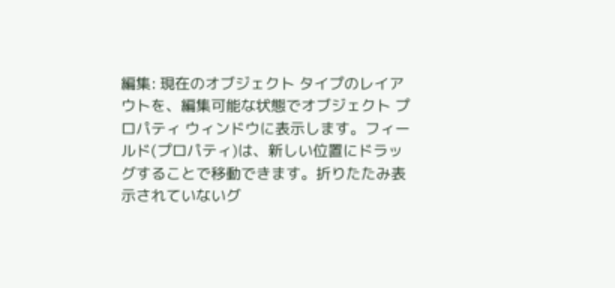編集: 現在のオブジェクト タイプのレイアウトを、編集可能な状態でオブジェクト プロパティ ウィンドウに表示します。フィールド(プロパティ)は、新しい位置にドラッグすることで移動できます。折りたたみ表示されていないグ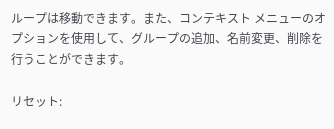ループは移動できます。また、コンテキスト メニューのオプションを使用して、グループの追加、名前変更、削除を行うことができます。

リセット: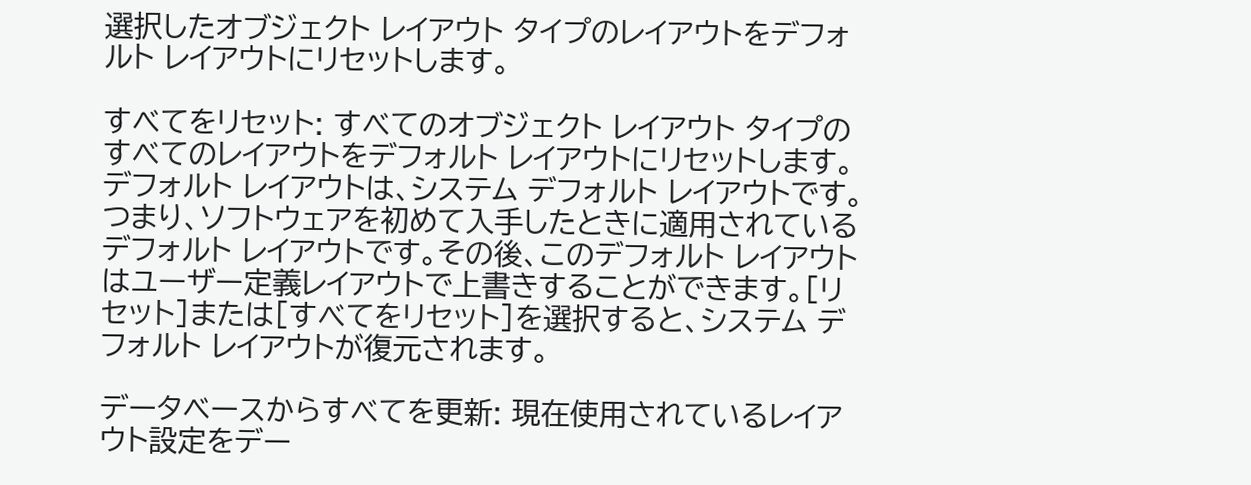選択したオブジェクト レイアウト タイプのレイアウトをデフォルト レイアウトにリセットします。

すべてをリセット: すべてのオブジェクト レイアウト タイプのすべてのレイアウトをデフォルト レイアウトにリセットします。デフォルト レイアウトは、システム デフォルト レイアウトです。つまり、ソフトウェアを初めて入手したときに適用されているデフォルト レイアウトです。その後、このデフォルト レイアウトはユーザー定義レイアウトで上書きすることができます。[リセット]または[すべてをリセット]を選択すると、システム デフォルト レイアウトが復元されます。

データベースからすべてを更新: 現在使用されているレイアウト設定をデー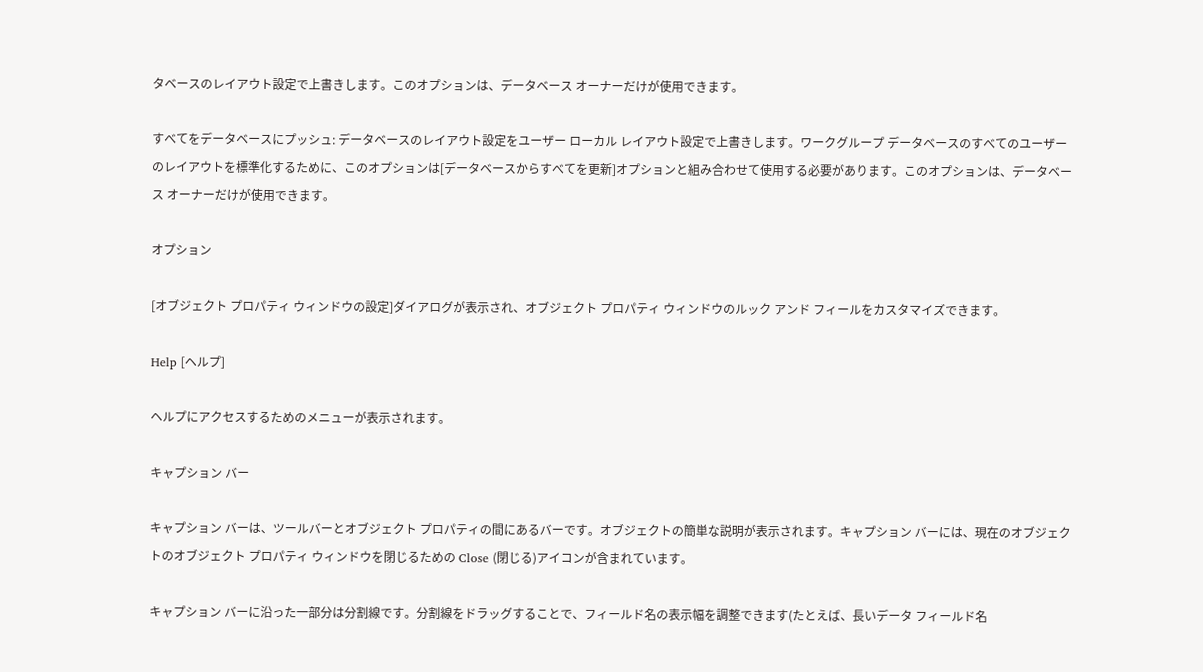タベースのレイアウト設定で上書きします。このオプションは、データベース オーナーだけが使用できます。

すべてをデータベースにプッシュ: データベースのレイアウト設定をユーザー ローカル レイアウト設定で上書きします。ワークグループ データベースのすべてのユーザーのレイアウトを標準化するために、このオプションは[データベースからすべてを更新]オプションと組み合わせて使用する必要があります。このオプションは、データベース オーナーだけが使用できます。

オプション

[オブジェクト プロパティ ウィンドウの設定]ダイアログが表示され、オブジェクト プロパティ ウィンドウのルック アンド フィールをカスタマイズできます。

Help [ヘルプ]

ヘルプにアクセスするためのメニューが表示されます。

キャプション バー

キャプション バーは、ツールバーとオブジェクト プロパティの間にあるバーです。オブジェクトの簡単な説明が表示されます。キャプション バーには、現在のオブジェクトのオブジェクト プロパティ ウィンドウを閉じるための Close (閉じる)アイコンが含まれています。

キャプション バーに沿った一部分は分割線です。分割線をドラッグすることで、フィールド名の表示幅を調整できます(たとえば、長いデータ フィールド名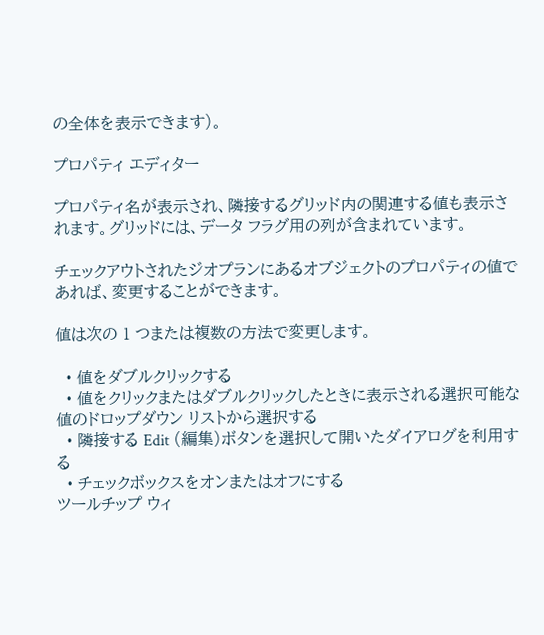の全体を表示できます)。

プロパティ エディター

プロパティ名が表示され、隣接するグリッド内の関連する値も表示されます。グリッドには、データ フラグ用の列が含まれています。

チェックアウトされたジオプランにあるオブジェクトのプロパティの値であれば、変更することができます。

値は次の 1 つまたは複数の方法で変更します。

  • 値をダブルクリックする
  • 値をクリックまたはダブルクリックしたときに表示される選択可能な値のドロップダウン リストから選択する
  • 隣接する Edit (編集)ボタンを選択して開いたダイアログを利用する
  • チェックボックスをオンまたはオフにする
ツールチップ ウィ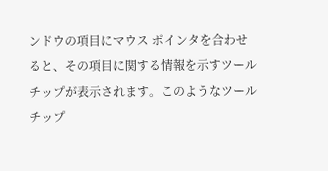ンドウの項目にマウス ポインタを合わせると、その項目に関する情報を示すツールチップが表示されます。このようなツールチップ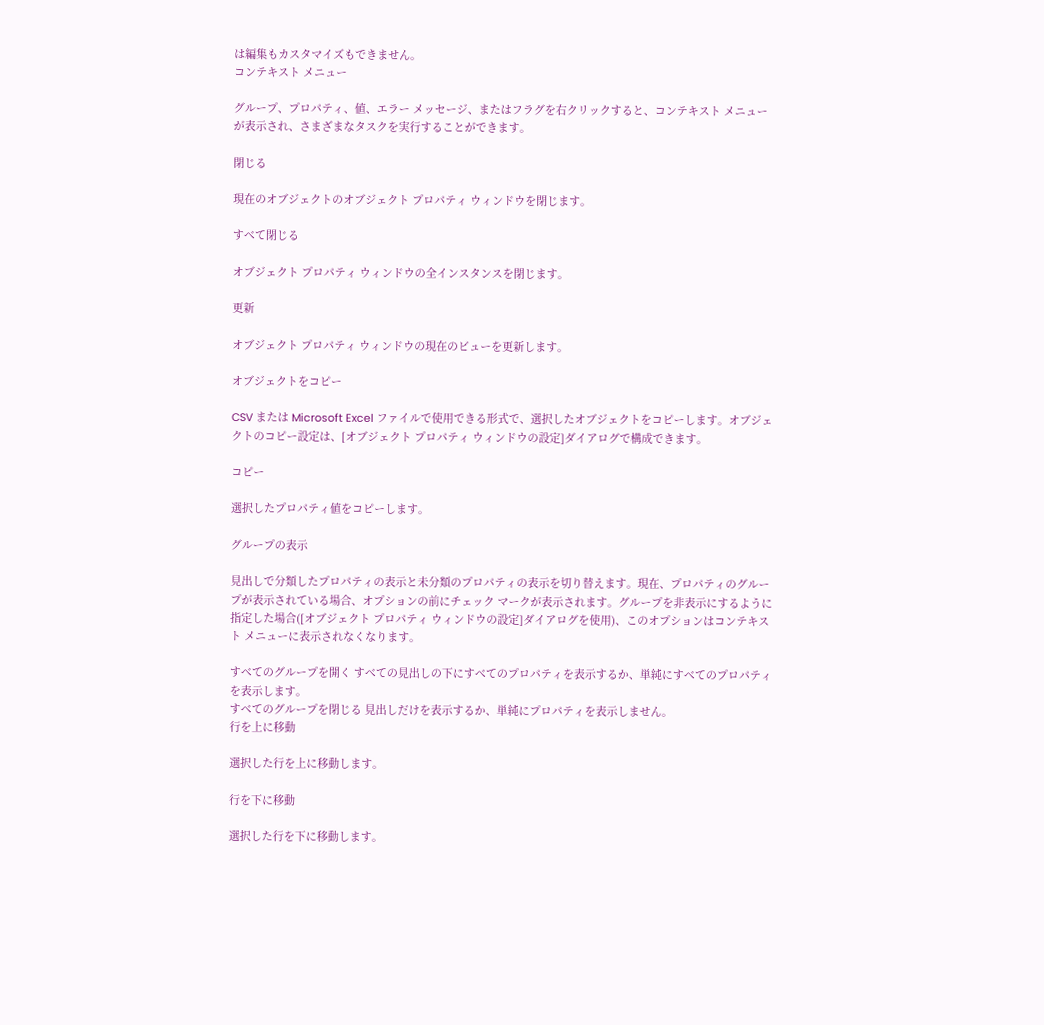は編集もカスタマイズもできません。
コンテキスト メニュー

グループ、プロパティ、値、エラー メッセージ、またはフラグを右クリックすると、コンテキスト メニューが表示され、さまざまなタスクを実行することができます。

閉じる

現在のオブジェクトのオブジェクト プロパティ ウィンドウを閉じます。

すべて閉じる

オブジェクト プロパティ ウィンドウの全インスタンスを閉じます。

更新

オブジェクト プロパティ ウィンドウの現在のビューを更新します。

オブジェクトをコピー

CSV または Microsoft Excel ファイルで使用できる形式で、選択したオブジェクトをコピーします。オブジェクトのコピー設定は、[オブジェクト プロパティ ウィンドウの設定]ダイアログで構成できます。

コピー

選択したプロパティ値をコピーします。

グループの表示

見出しで分類したプロパティの表示と未分類のプロパティの表示を切り替えます。現在、プロパティのグループが表示されている場合、オプションの前にチェック マークが表示されます。グループを非表示にするように指定した場合([オブジェクト プロパティ ウィンドウの設定]ダイアログを使用)、このオプションはコンテキスト メニューに表示されなくなります。

すべてのグループを開く すべての見出しの下にすべてのプロパティを表示するか、単純にすべてのプロパティを表示します。
すべてのグループを閉じる 見出しだけを表示するか、単純にプロパティを表示しません。
行を上に移動

選択した行を上に移動します。

行を下に移動

選択した行を下に移動します。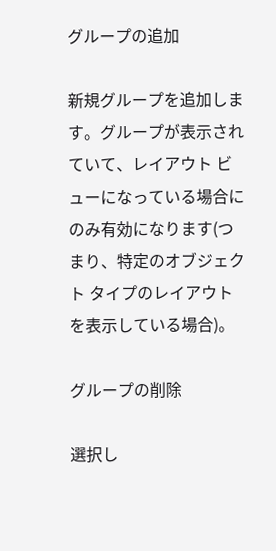グループの追加

新規グループを追加します。グループが表示されていて、レイアウト ビューになっている場合にのみ有効になります(つまり、特定のオブジェクト タイプのレイアウトを表示している場合)。

グループの削除

選択し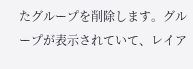たグループを削除します。グループが表示されていて、レイア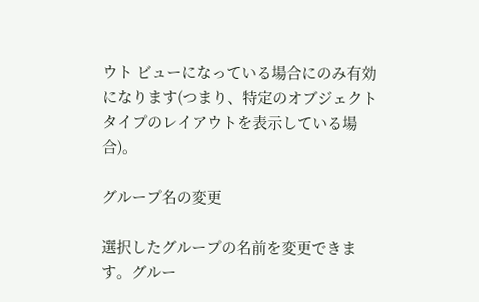ウト ビューになっている場合にのみ有効になります(つまり、特定のオブジェクト タイプのレイアウトを表示している場合)。

グループ名の変更

選択したグループの名前を変更できます。グルー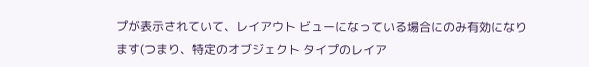プが表示されていて、レイアウト ビューになっている場合にのみ有効になります(つまり、特定のオブジェクト タイプのレイア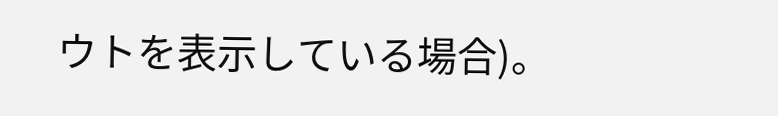ウトを表示している場合)。